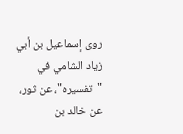روى إسماعيل بن أبي زياد الشامي في "تفسيره"، عن ثور، عن خالد بن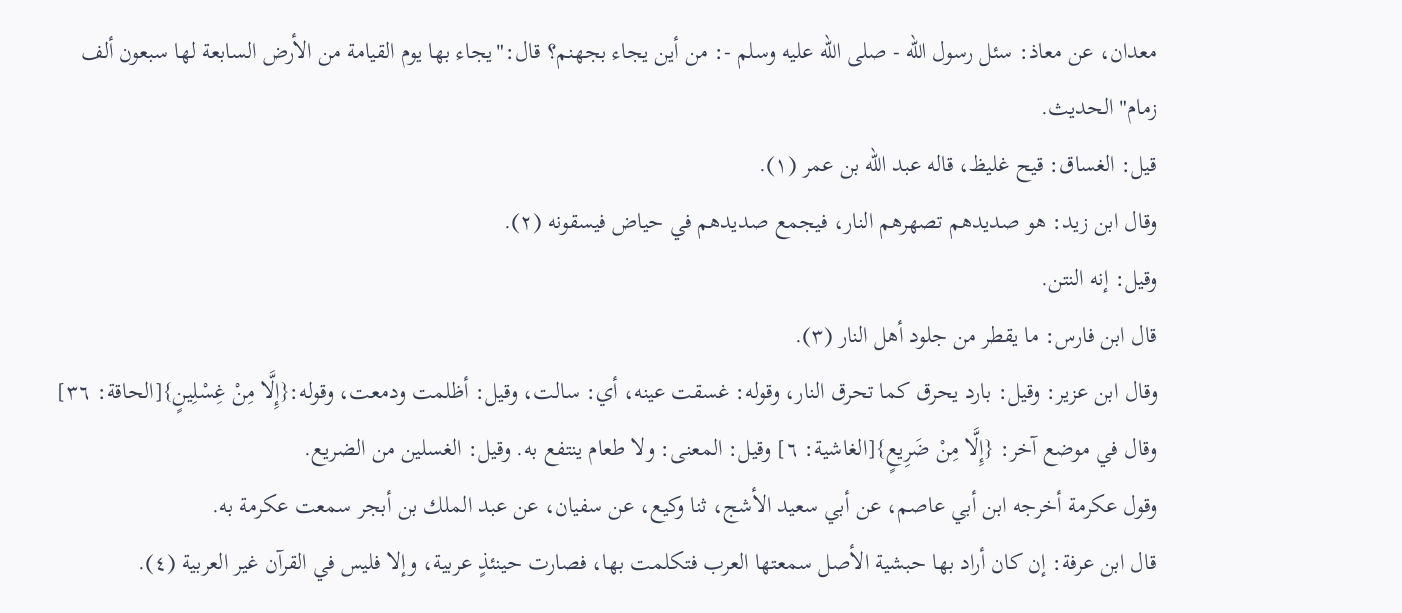معدان، عن معاذ: سئل رسول الله - صلى الله عليه وسلم -: من أين يجاء بجهنم؟ قال:"يجاء بها يوم القيامة من الأرض السابعة لها سبعون ألف زمام" الحديث.
قيل: الغساق: قيح غليظ، قاله عبد الله بن عمر (١).
وقال ابن زيد: هو صديدهم تصهرهم النار، فيجمع صديدهم في حياض فيسقونه (٢).
وقيل: إنه النتن.
قال ابن فارس: ما يقطر من جلود أهل النار (٣).
وقال ابن عزير: وقيل: بارد يحرق كما تحرق النار، وقوله: غسقت عينه، أي: سالت، وقيل: أظلمت ودمعت، وقوله:{إِلَّا مِنْ غِسْلِينٍ}[الحاقة: ٣٦] وقال في موضع آخر: {إِلَّا مِنْ ضَرِيعٍ}[الغاشية: ٦] وقيل: المعنى: ولا طعام ينتفع به. وقيل: الغسلين من الضريع.
وقول عكرمة أخرجه ابن أبي عاصم، عن أبي سعيد الأشج، ثنا وكيع، عن سفيان، عن عبد الملك بن أبجر سمعت عكرمة به.
قال ابن عرفة: إن كان أراد بها حبشية الأصل سمعتها العرب فتكلمت بها، فصارت حينئذٍ عربية، وإلا فليس في القرآن غير العربية (٤).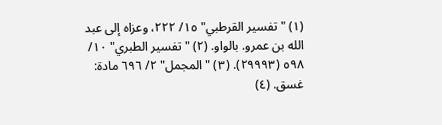(١) "تفسير القرطبي" ١٥/ ٢٢٢، وعزاه إلى عبد الله بن عمرو. بالواو. (٢) "تفسير الطبري" ١٠/ ٥٩٨ (٢٩٩٩٣). (٣) "المجمل" ٢/ ٦٩٦ مادة: غسق. (٤)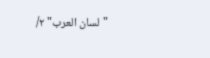"لسان العرب" ٢/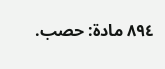٨٩٤ مادة: حصب.